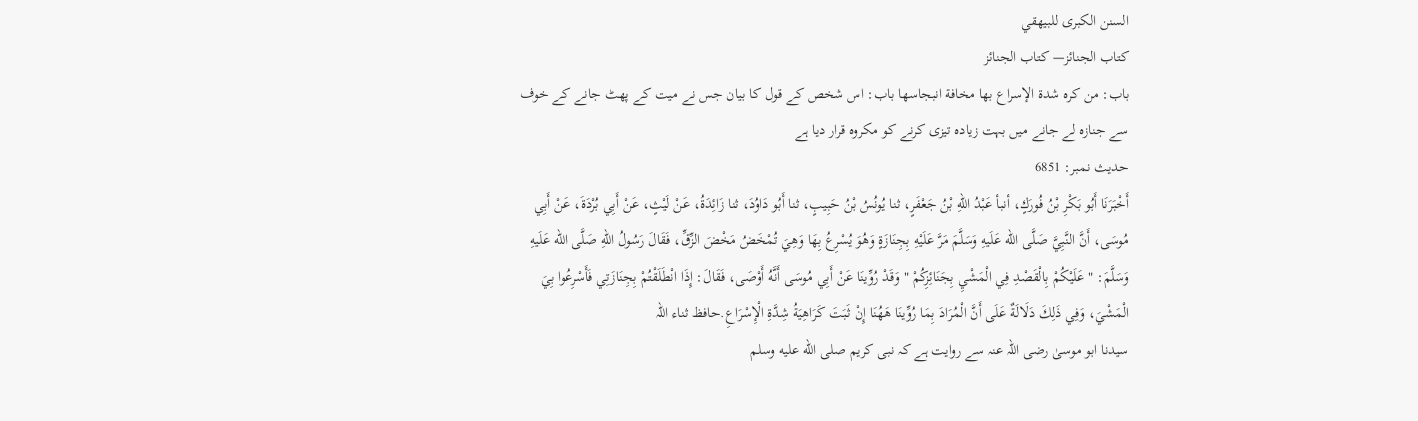السنن الكبرى للبيهقي
كتاب الجنائز— کتاب الجنائز
باب: من كره شدة الإسراع بها مخافة انبجاسها باب: اس شخص کے قول کا بیان جس نے میت کے پھٹ جانے کے خوف سے جنازہ لے جانے میں بہت زیادہ تیزی کرنے کو مکروہ قرار دیا ہے
حدیث نمبر: 6851
أَخْبَرَنَا أَبُو بَكْرِ بْنُ فُورَكٍ، أنبأ عَبْدُ اللهِ بْنُ جَعْفَرٍ، ثنا يُونُسُ بْنُ حَبِيبٍ، ثنا أَبُو دَاوُدَ، ثنا زَائِدَةُ، عَنْ لَيْثٍ، عَنْ أَبِي بُرْدَةَ، عَنْ أَبِي مُوسَى، أَنَّ النَّبِيَّ صَلَّى الله عَلَيهِ وَسَلَّمَ مَرَّ عَلَيْهِ بِجِنَازَةٍ وَهُوَ يُسْرِعُ بِهَا وَهِيَ تُمْخَضُ مَخْضَ الزِّقِّ، فَقَالَ رَسُولُ اللهِ صَلَّى الله عَلَيهِ وَسَلَّمَ: " عَلَيْكُمْ بِالْقَصْدِ فِي الْمَشْيِ بِجَنَائِزِكُمْ " وَقَدْ رُوِّينَا عَنْ أَبِي مُوسَى أَنَّهُ أَوْصَى، فَقَالَ: إِذَا انْطَلَقْتُمْ بِجِنَازَتِي فَأَسْرِعُوا بِيَ الْمَشْيَ، وَفِي ذَلِكَ دَلَالَةٌ عَلَى أَنَّ الْمُرَادَ بِمَا رُوِّينَا هَهُنَا إِنْ ثَبَتَ كَرَاهِيَةُ شِدَّةِ الْإِسْرَاعِ.حافظ ثناء اللہ
سیدنا ابو موسیٰ رضی اللہ عنہ سے روایت ہے کہ نبی کریم صلى الله عليه وسلم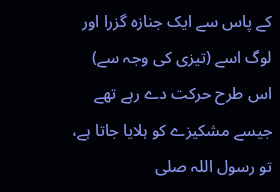کے پاس سے ایک جنازہ گزرا اور لوگ اسے (تیزی کی وجہ سے) اس طرح حرکت دے رہے تھے جیسے مشکیزے کو ہلایا جاتا ہے، تو رسول اللہ صلى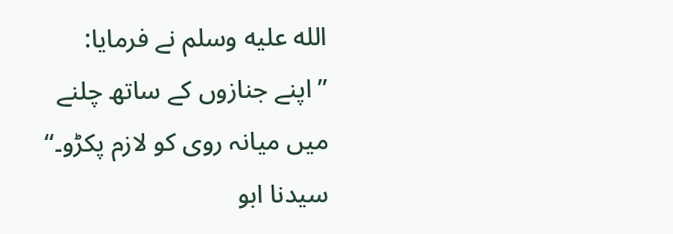الله عليه وسلم نے فرمایا: ”اپنے جنازوں کے ساتھ چلنے میں میانہ روی کو لازم پکڑو۔“
سیدنا ابو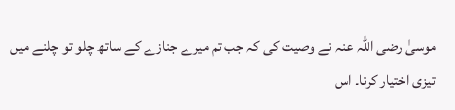موسیٰ رضی اللہ عنہ نے وصیت کی کہ جب تم میرے جنازے کے ساتھ چلو تو چلنے میں تیزی اختیار کرنا۔ اس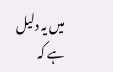میں یہ دلیل ہے کہ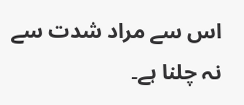اس سے مراد شدت سے نہ چلنا ہے۔